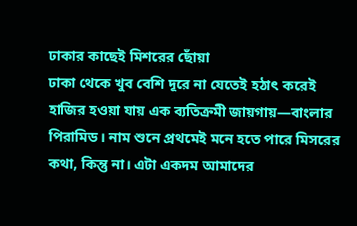ঢাকার কাছেই মিশরের ছোঁয়া
ঢাকা থেকে খুব বেশি দূরে না যেতেই হঠাৎ করেই হাজির হওয়া যায় এক ব্যতিক্রমী জায়গায়—বাংলার পিরামিড। নাম শুনে প্রথমেই মনে হতে পারে মিসরের কথা, কিন্তু না। এটা একদম আমাদের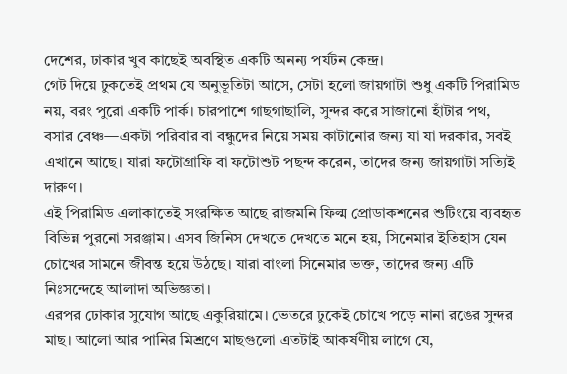দেশের, ঢাকার খুব কাছেই অবস্থিত একটি অনন্য পর্যটন কেন্দ্র।
গেট দিয়ে ঢুকতেই প্রথম যে অনুভূতিটা আসে, সেটা হলো জায়গাটা শুধু একটি পিরামিড নয়, বরং পুরো একটি পার্ক। চারপাশে গাছগাছালি, সুন্দর করে সাজানো হাঁটার পথ, বসার বেঞ্চ—একটা পরিবার বা বন্ধুদের নিয়ে সময় কাটানোর জন্য যা যা দরকার, সবই এখানে আছে। যারা ফটোগ্রাফি বা ফটোশুট পছন্দ করেন, তাদের জন্য জায়গাটা সত্যিই দারুণ।
এই পিরামিড এলাকাতেই সংরক্ষিত আছে রাজমনি ফিল্ম প্রোডাকশনের শুটিংয়ে ব্যবহৃত বিভিন্ন পুরনো সরঞ্জাম। এসব জিনিস দেখতে দেখতে মনে হয়, সিনেমার ইতিহাস যেন চোখের সামনে জীবন্ত হয়ে উঠছে। যারা বাংলা সিনেমার ভক্ত, তাদের জন্য এটি নিঃসন্দেহে আলাদা অভিজ্ঞতা।
এরপর ঢোকার সুযোগ আছে একুরিয়ামে। ভেতরে ঢুকেই চোখে পড়ে নানা রঙের সুন্দর মাছ। আলো আর পানির মিশ্রণে মাছগুলো এতটাই আকর্ষণীয় লাগে যে,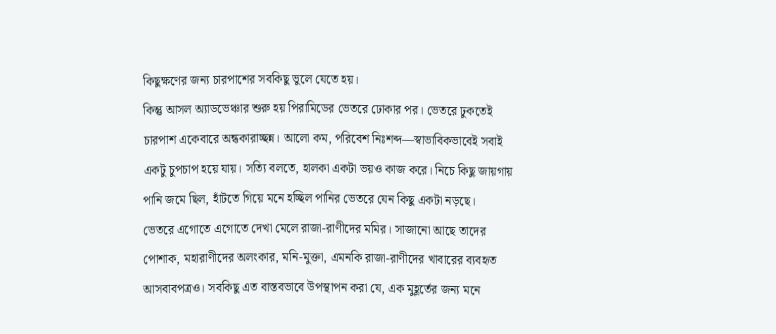কিছুক্ষণের জন্য চারপাশের সবকিছু ভুলে যেতে হয়।
কিন্তু আসল অ্যাডভেঞ্চার শুরু হয় পিরামিডের ভেতরে ঢোকার পর। ভেতরে ঢুকতেই চারপাশ একেবারে অন্ধকারাচ্ছন্ন। আলো কম, পরিবেশ নিঃশব্দ—স্বাভাবিকভাবেই সবাই একটু চুপচাপ হয়ে যায়। সত্যি বলতে, হালকা একটা ভয়ও কাজ করে। নিচে কিছু জায়গায় পানি জমে ছিল, হাঁটতে গিয়ে মনে হচ্ছিল পানির ভেতরে যেন কিছু একটা নড়ছে।
ভেতরে এগোতে এগোতে দেখা মেলে রাজা-রাণীদের মমির। সাজানো আছে তাদের পোশাক, মহারাণীদের অলংকার, মনি-মুক্তা, এমনকি রাজা-রাণীদের খাবারের ব্যবহৃত আসবাবপত্রও। সবকিছু এত বাস্তবভাবে উপস্থাপন করা যে, এক মুহূর্তের জন্য মনে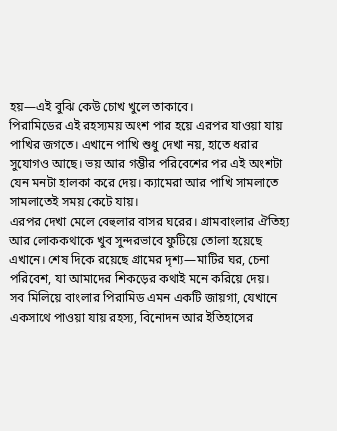হয়—এই বুঝি কেউ চোখ খুলে তাকাবে।
পিরামিডের এই রহস্যময় অংশ পার হয়ে এরপর যাওয়া যায় পাখির জগতে। এখানে পাখি শুধু দেখা নয়, হাতে ধরার সুযোগও আছে। ভয় আর গম্ভীর পরিবেশের পর এই অংশটা যেন মনটা হালকা করে দেয়। ক্যামেরা আর পাখি সামলাতে সামলাতেই সময় কেটে যায়।
এরপর দেখা মেলে বেহুলার বাসর ঘরের। গ্রামবাংলার ঐতিহ্য আর লোককথাকে খুব সুন্দরভাবে ফুটিয়ে তোলা হয়েছে এখানে। শেষ দিকে রয়েছে গ্রামের দৃশ্য—মাটির ঘর, চেনা পরিবেশ, যা আমাদের শিকড়ের কথাই মনে করিয়ে দেয়।
সব মিলিয়ে বাংলার পিরামিড এমন একটি জায়গা, যেখানে একসাথে পাওয়া যায় রহস্য, বিনোদন আর ইতিহাসের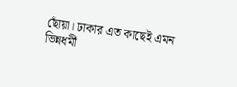ছোঁয়া। ঢাকার এত কাছেই এমন ভিন্নধর্মী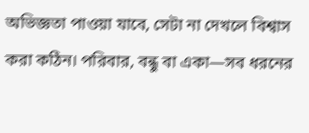অভিজ্ঞতা পাওয়া যাবে, সেটা না দেখলে বিশ্বাস করা কঠিন। পরিবার, বন্ধু বা একা—সব ধরনের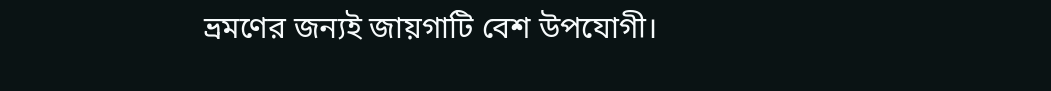ভ্রমণের জন্যই জায়গাটি বেশ উপযোগী।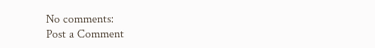No comments:
Post a Comment